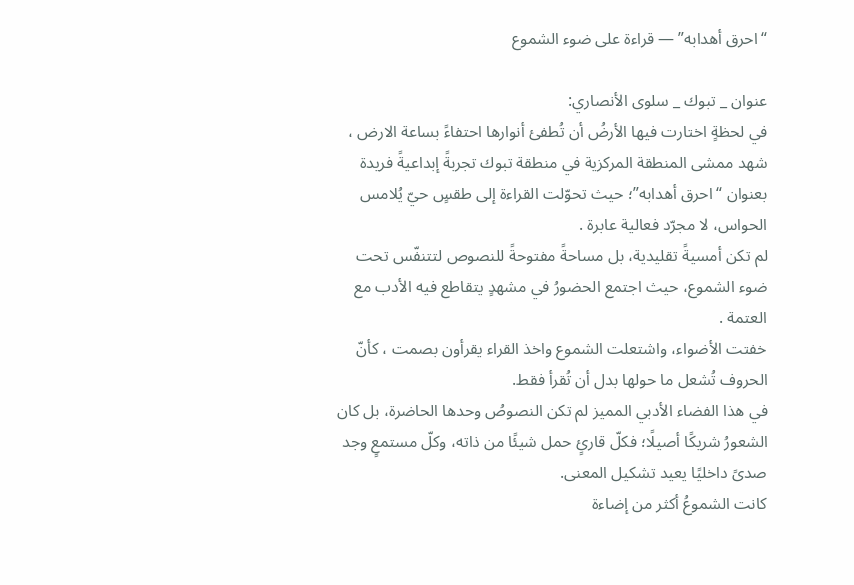“احرق أهدابه” — قراءة على ضوء الشموع

عنوان _ تبوك _ سلوى الأنصاري:
في لحظةٍ اختارت فيها الأرضُ أن تُطفئ أنوارها احتفاءً بساعة الارض ، شهد ممشى المنطقة المركزية في منطقة تبوك تجربةً إبداعيةً فريدة بعنوان “احرق أهدابه”؛ حيث تحوّلت القراءة إلى طقسٍ حيّ يُلامس الحواس، لا مجرّد فعالية عابرة .
لم تكن أمسيةً تقليدية، بل مساحةً مفتوحةً للنصوص لتتنفّس تحت ضوء الشموع، حيث اجتمع الحضورُ في مشهدٍ يتقاطع فيه الأدب مع العتمة .
خفتت الأضواء، واشتعلت الشموع واخذ القراء يقرأون بصمت ، كأنّ الحروف تُشعل ما حولها بدل أن تُقرأ فقط.
في هذا الفضاء الأدبي المميز لم تكن النصوصُ وحدها الحاضرة، بل كان الشعورُ شريكًا أصيلًا؛ فكلّ قارئٍ حمل شيئًا من ذاته، وكلّ مستمعٍ وجد صدىً داخليًا يعيد تشكيل المعنى.
كانت الشموعُ أكثر من إضاءة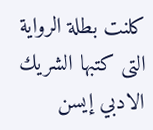كلنت بطلة الرواية التى كتبها الشريك الادبي إيسن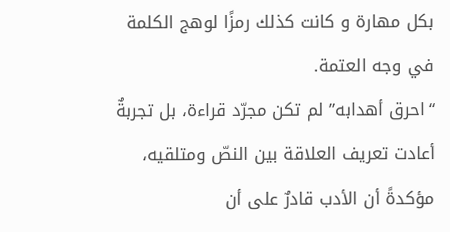بكل مهارة و كانت كذلك رمزًا لوهج الكلمة في وجه العتمة.
“احرق أهدابه” لم تكن مجرّد قراءة، بل تجربةٌ أعادت تعريف العلاقة بين النصّ ومتلقيه، مؤكدةً أن الأدب قادرٌ على أن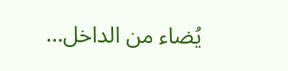يُضاء من الداخل…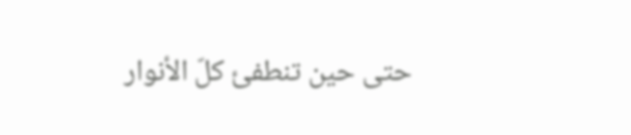حتى حين تنطفئ كلّ الأنوار